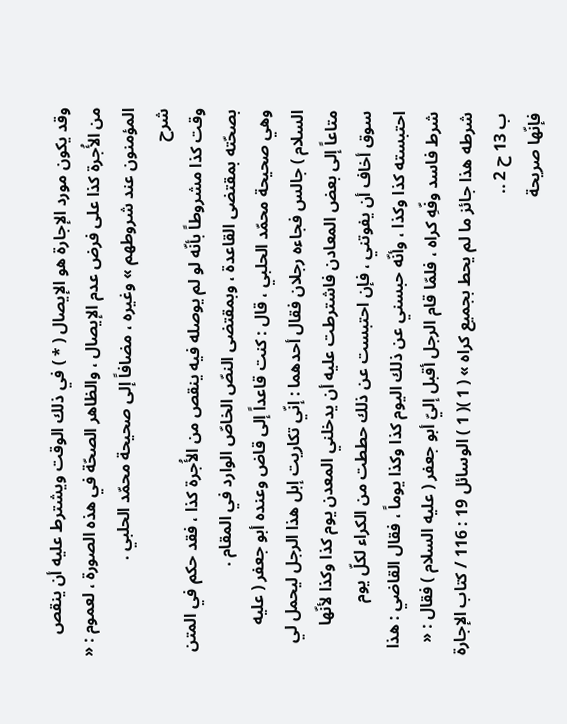وقد يكون مورد الإجارة هو الإيصال ( * ) في ذلك الوقت ويشترط عليه أن ينقص من الأُجرة كذا على فرض عدم الإيصال ، والظاهر الصحّة في هذه الصورة ، لعموم : « المؤمنون عند شروطهم » وغيره ، مضافاً إلى صحيحة محمّد الحلبي .
شرح
وقت كذا مشروطاً بأنّه لو لم يوصله فيه ينقص من الأُجرة كذا ، فقد حكم في المتن بصحّته بمقتضى القاعدة ، وبمقتضى النصّ الخاصّ الوارد في المقام .
وهي صحيحة محمّد الحلبي ، قال : كنت قاعداً إلى قاض وعنده أبو جعفر ( عليه السلام ) جالس فجاءه رجلان فقال أحدهما : إنّي تكاريت إبل هذا الرجل ليحمل لي متاعاً إلى بعض المعادن فاشترطت عليه أن يدخلني المعدن يوم كذا وكذا لأنّها سوق أخاف أن يفوتني ، فإن احتبست عن ذلك حططت من الكراء لكلّ يوم احتبسته كذا وكذا ، وأنّه حبسني عن ذلك اليوم كذا وكذا يوماً ، فقال القاضي : هذا شرط فاسد وفّهِ كراه ، فلمّا قام الرجل أقبل إليّ أبو جعفر ( عليه السلام ) فقال : « شرطه هذا جائز ما لم يحط بجميع كراه » ( 1 )( 1 ) الوسائل 19 : 116 / كتاب الإجارة ب 13 ح 2 ..
فإنّها صريحة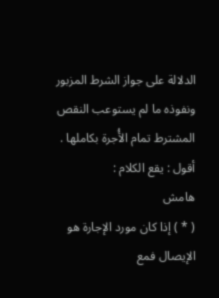الدلالة على جواز الشرط المزبور ونفوذه ما لم يستوعب النقص المشترط تمام الأُجرة بكاملها .
أقول : يقع الكلام :
هامش
( * ) إذا كان مورد الإجارة هو الإيصال فمع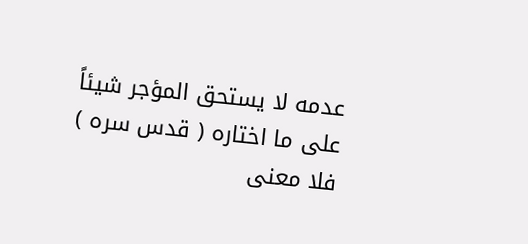عدمه لا يستحق المؤجر شيئاً على ما اختاره ( قدس سره ) فلا معنى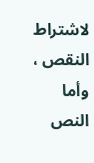لاشتراط النقص ، وأما النص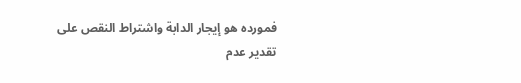فمورده هو إيجار الدابة واشتراط النقص على تقدير عدم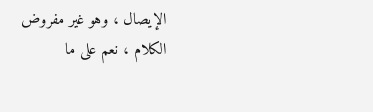الإيصال ، وهو غير مفروض الكلام ، نعم على ما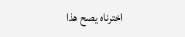اخترناه يصح هذا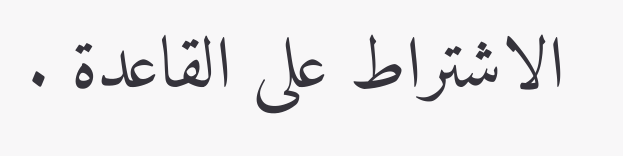الاشتراط على القاعدة .